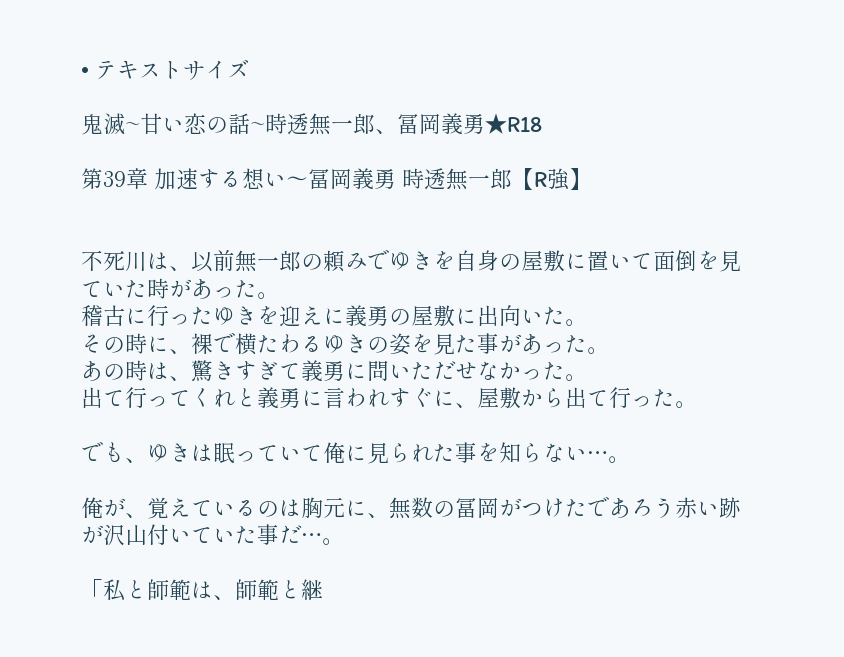• テキストサイズ

鬼滅~甘い恋の話~時透無一郎、冨岡義勇★R18

第39章 加速する想い〜冨岡義勇 時透無一郎【R強】


不死川は、以前無一郎の頼みでゆきを自身の屋敷に置いて面倒を見ていた時があった。
稽古に行ったゆきを迎えに義勇の屋敷に出向いた。
その時に、裸で横たわるゆきの姿を見た事があった。
あの時は、驚きすぎて義勇に問いただせなかった。
出て行ってくれと義勇に言われすぐに、屋敷から出て行った。

でも、ゆきは眠っていて俺に見られた事を知らない…。

俺が、覚えているのは胸元に、無数の冨岡がつけたであろう赤い跡が沢山付いていた事だ…。

「私と師範は、師範と継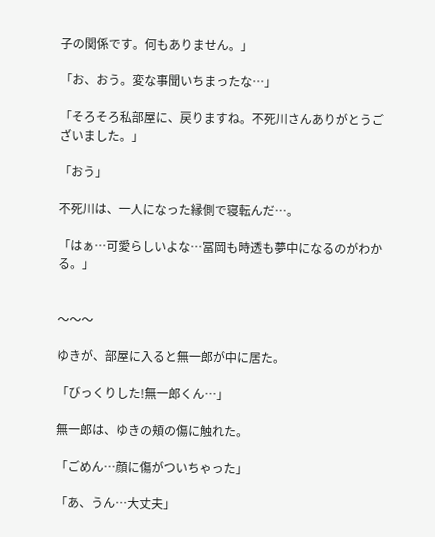子の関係です。何もありません。」

「お、おう。変な事聞いちまったな…」

「そろそろ私部屋に、戻りますね。不死川さんありがとうございました。」

「おう」

不死川は、一人になった縁側で寝転んだ…。

「はぁ…可愛らしいよな…冨岡も時透も夢中になるのがわかる。」


〜〜〜

ゆきが、部屋に入ると無一郎が中に居た。

「びっくりした!無一郎くん…」

無一郎は、ゆきの頬の傷に触れた。

「ごめん…顔に傷がついちゃった」

「あ、うん…大丈夫」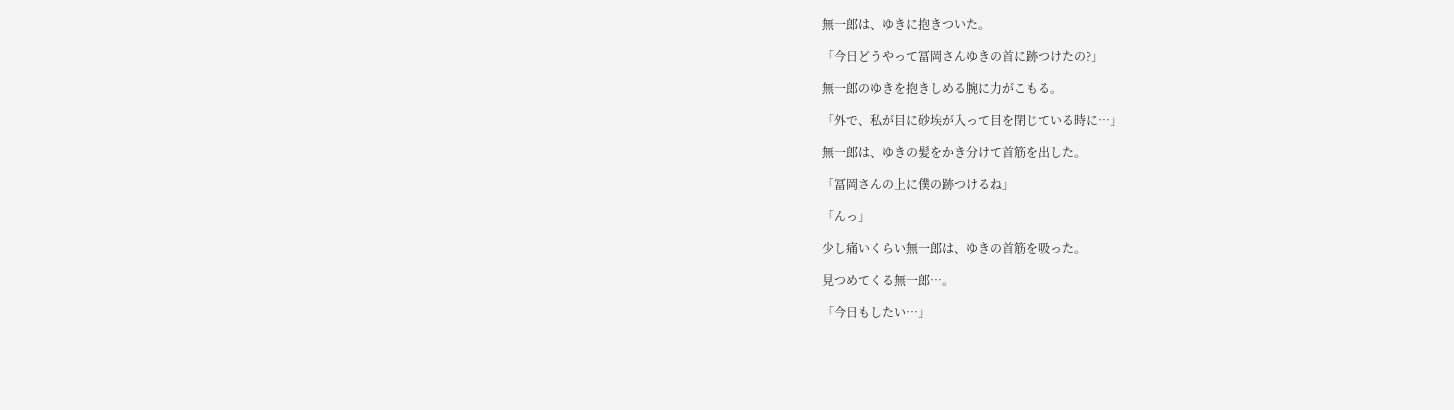無一郎は、ゆきに抱きついた。

「今日どうやって冨岡さんゆきの首に跡つけたの?」

無一郎のゆきを抱きしめる腕に力がこもる。

「外で、私が目に砂埃が入って目を閉じている時に…」

無一郎は、ゆきの髪をかき分けて首筋を出した。

「冨岡さんの上に僕の跡つけるね」

「んっ」

少し痛いくらい無一郎は、ゆきの首筋を吸った。

見つめてくる無一郎…。

「今日もしたい…」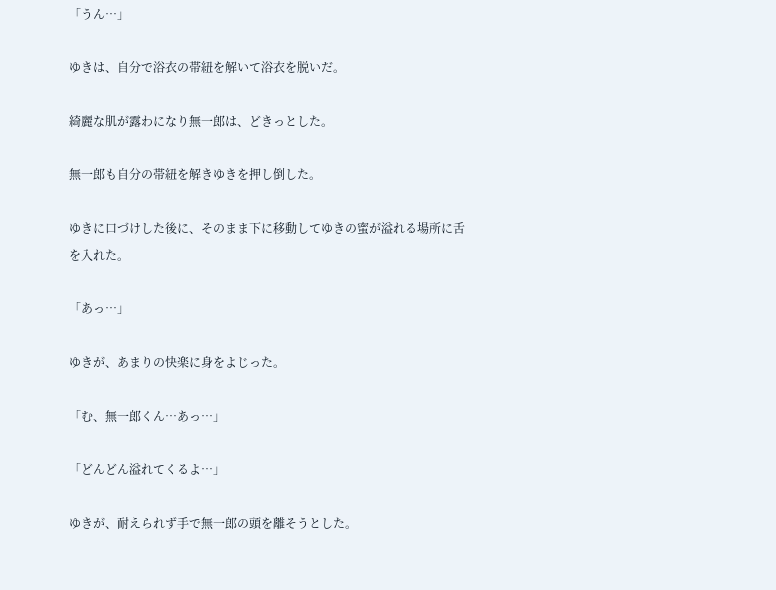「うん…」

ゆきは、自分で浴衣の帯紐を解いて浴衣を脱いだ。

綺麗な肌が露わになり無一郎は、どきっとした。

無一郎も自分の帯紐を解きゆきを押し倒した。

ゆきに口づけした後に、そのまま下に移動してゆきの蜜が溢れる場所に舌を入れた。

「あっ…」

ゆきが、あまりの快楽に身をよじった。

「む、無一郎くん…あっ…」

「どんどん溢れてくるよ…」

ゆきが、耐えられず手で無一郎の頭を離そうとした。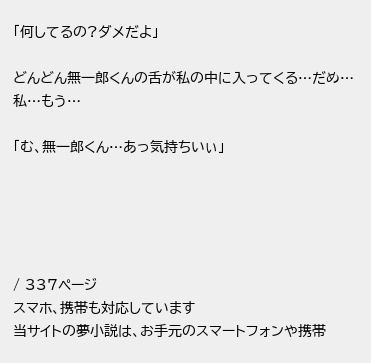「何してるの?ダメだよ」

どんどん無一郎くんの舌が私の中に入ってくる…だめ…
私…もう…

「む、無一郎くん…あっ気持ちいぃ」





/ 337ページ
スマホ、携帯も対応しています
当サイトの夢小説は、お手元のスマートフォンや携帯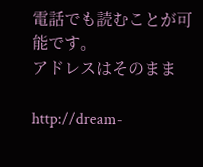電話でも読むことが可能です。
アドレスはそのまま

http://dream-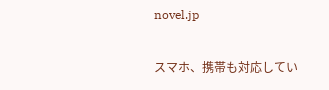novel.jp

スマホ、携帯も対応してい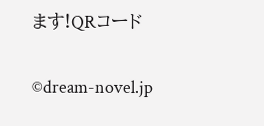ます!QRコード

©dream-novel.jp